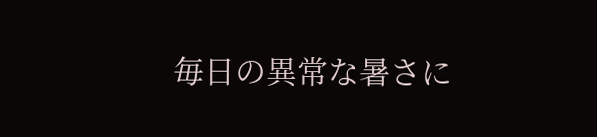毎日の異常な暑さに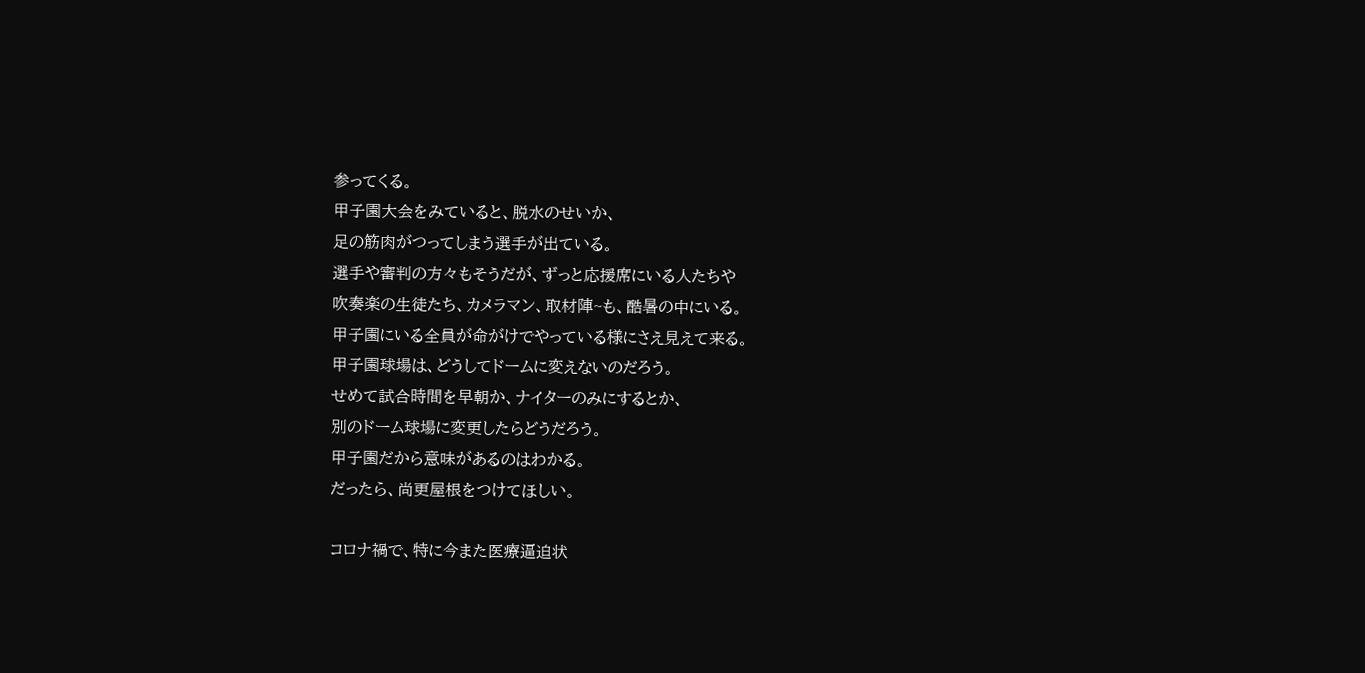参ってくる。
甲子園大会をみていると、脱水のせいか、
足の筋肉がつってしまう選手が出ている。
選手や審判の方々もそうだが、ずっと応援席にいる人たちや
吹奏楽の生徒たち、カメラマン、取材陣~も、酷暑の中にいる。
甲子園にいる全員が命がけでやっている様にさえ見えて来る。
甲子園球場は、どうしてドームに変えないのだろう。
せめて試合時間を早朝か、ナイターのみにするとか、
別のドーム球場に変更したらどうだろう。
甲子園だから意味があるのはわかる。
だったら、尚更屋根をつけてほしい。

コロナ禍で、特に今また医療逼迫状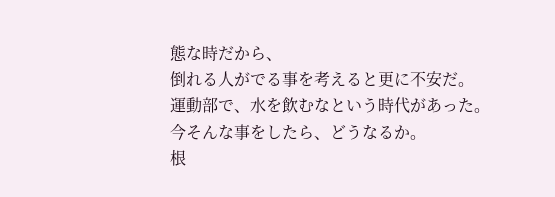態な時だから、
倒れる人がでる事を考えると更に不安だ。
運動部で、水を飲むなという時代があった。
今そんな事をしたら、どうなるか。
根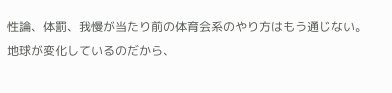性論、体罰、我慢が当たり前の体育会系のやり方はもう通じない。
地球が変化しているのだから、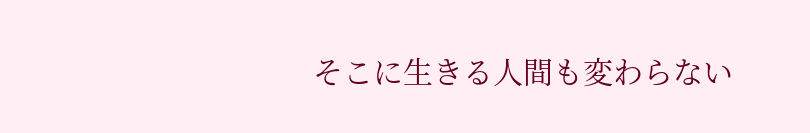そこに生きる人間も変わらない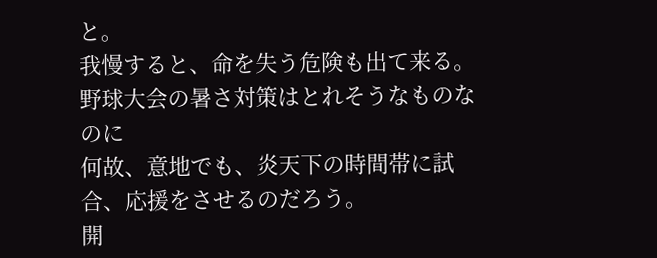と。
我慢すると、命を失う危険も出て来る。
野球大会の暑さ対策はとれそうなものなのに
何故、意地でも、炎天下の時間帯に試合、応援をさせるのだろう。
開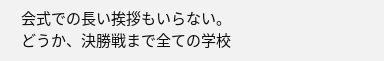会式での長い挨拶もいらない。
どうか、決勝戦まで全ての学校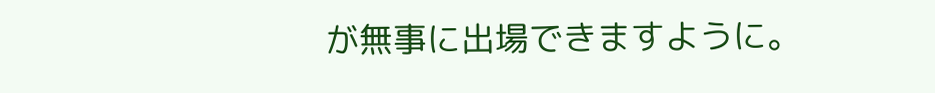が無事に出場できますように。